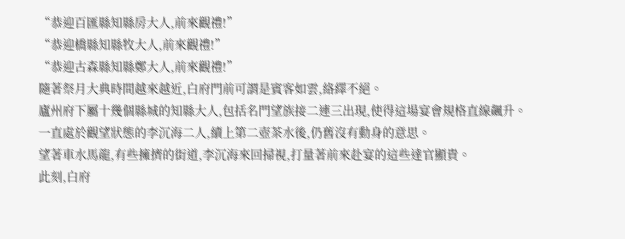“恭迎百匯縣知縣房大人,前來觀禮!”
“恭迎橋縣知縣牧大人,前來觀禮!”
“恭迎古森縣知縣鄭大人,前來觀禮!”
隨著祭月大典時間越來越近,白府門前可謂是賓客如雲,絡繹不絕。
廬州府下屬十幾個縣城的知縣大人,包括名門望族接二連三出現,使得這場宴會規格直線飆升。
一直處於觀望狀態的李沉海二人,續上第二壺茶水後,仍舊沒有動身的意思。
望著車水馬龍,有些擁擠的街道,李沉海來回掃視,打量著前來赴宴的這些達官顯貴。
此刻,白府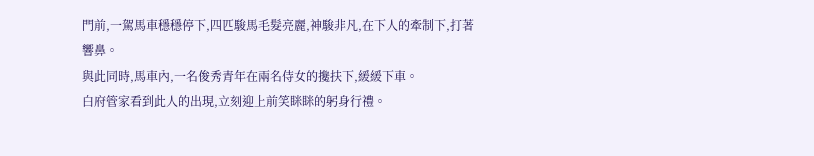門前,一駕馬車穩穩停下,四匹駿馬毛髮亮麗,神駿非凡,在下人的牽制下,打著響鼻。
與此同時,馬車內,一名俊秀青年在兩名侍女的攙扶下,緩緩下車。
白府管家看到此人的出現,立刻迎上前笑眯眯的躬身行禮。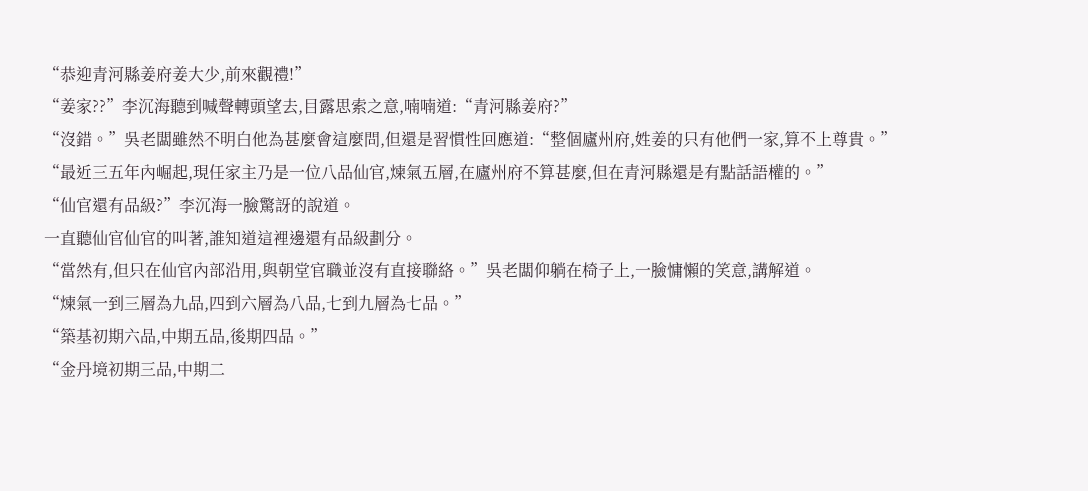“恭迎青河縣姜府姜大少,前來觀禮!”
“姜家??”李沉海聽到喊聲轉頭望去,目露思索之意,喃喃道:“青河縣姜府?”
“沒錯。”吳老闆雖然不明白他為甚麼會這麼問,但還是習慣性回應道:“整個廬州府,姓姜的只有他們一家,算不上尊貴。”
“最近三五年內崛起,現任家主乃是一位八品仙官,煉氣五層,在廬州府不算甚麼,但在青河縣還是有點話語權的。”
“仙官還有品級?”李沉海一臉驚訝的說道。
一直聽仙官仙官的叫著,誰知道這裡邊還有品級劃分。
“當然有,但只在仙官內部沿用,與朝堂官職並沒有直接聯絡。”吳老闆仰躺在椅子上,一臉慵懶的笑意,講解道。
“煉氣一到三層為九品,四到六層為八品,七到九層為七品。”
“築基初期六品,中期五品,後期四品。”
“金丹境初期三品,中期二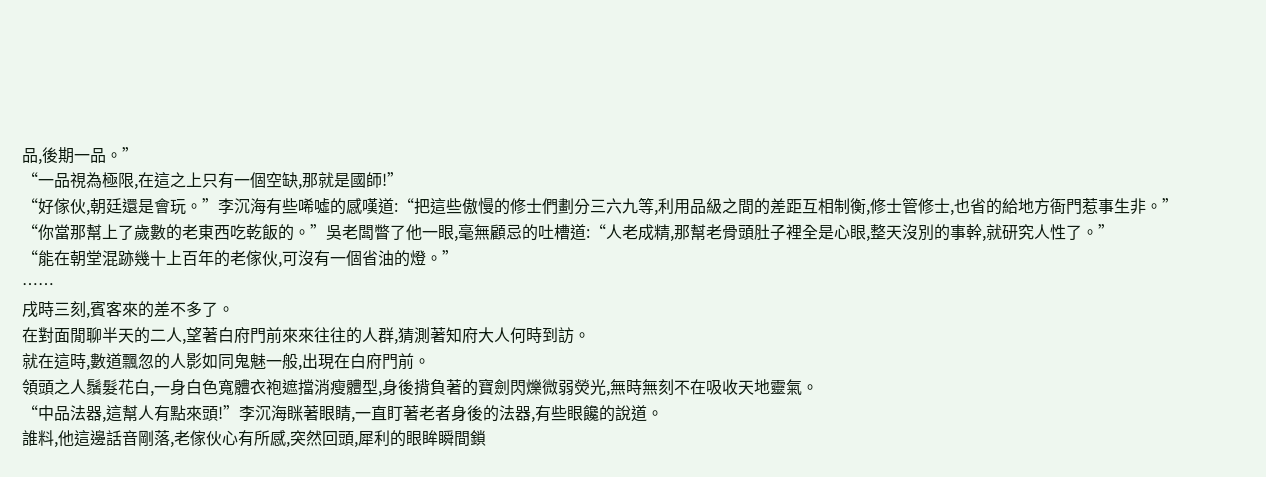品,後期一品。”
“一品視為極限,在這之上只有一個空缺,那就是國師!”
“好傢伙,朝廷還是會玩。”李沉海有些唏噓的感嘆道:“把這些傲慢的修士們劃分三六九等,利用品級之間的差距互相制衡,修士管修士,也省的給地方衙門惹事生非。”
“你當那幫上了歲數的老東西吃乾飯的。”吳老闆瞥了他一眼,毫無顧忌的吐槽道:“人老成精,那幫老骨頭肚子裡全是心眼,整天沒別的事幹,就研究人性了。”
“能在朝堂混跡幾十上百年的老傢伙,可沒有一個省油的燈。”
……
戌時三刻,賓客來的差不多了。
在對面閒聊半天的二人,望著白府門前來來往往的人群,猜測著知府大人何時到訪。
就在這時,數道飄忽的人影如同鬼魅一般,出現在白府門前。
領頭之人鬚髮花白,一身白色寬體衣袍遮擋消瘦體型,身後揹負著的寶劍閃爍微弱熒光,無時無刻不在吸收天地靈氣。
“中品法器,這幫人有點來頭!”李沉海眯著眼睛,一直盯著老者身後的法器,有些眼饞的說道。
誰料,他這邊話音剛落,老傢伙心有所感,突然回頭,犀利的眼眸瞬間鎖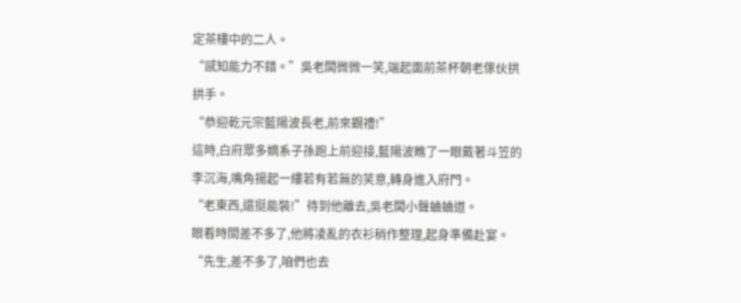定茶樓中的二人。
“感知能力不錯。”吳老闆微微一笑,端起面前茶杯朝老傢伙拱拱手。
“恭迎乾元宗藍陽波長老,前來觀禮!”
這時,白府眾多嫡系子孫跑上前迎接,藍陽波瞧了一眼戴著斗笠的李沉海,嘴角揚起一縷若有若無的笑意,轉身進入府門。
“老東西,還挺能裝!”待到他離去,吳老闆小聲蛐蛐道。
眼看時間差不多了,他將凌亂的衣衫稍作整理,起身準備赴宴。
“先生,差不多了,咱們也去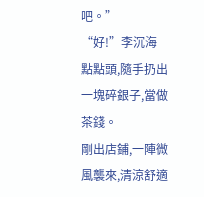吧。”
“好!”李沉海點點頭,隨手扔出一塊碎銀子,當做茶錢。
剛出店鋪,一陣微風襲來,清涼舒適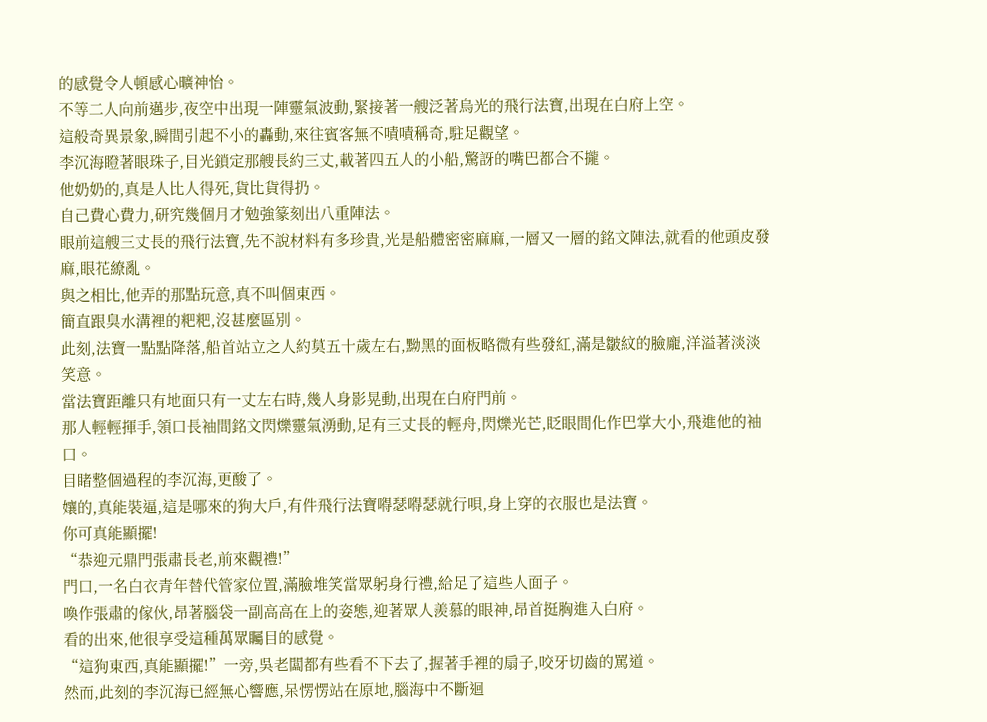的感覺令人頓感心曠神怡。
不等二人向前邁步,夜空中出現一陣靈氣波動,緊接著一艘泛著烏光的飛行法寶,出現在白府上空。
這般奇異景象,瞬間引起不小的轟動,來往賓客無不嘖嘖稱奇,駐足觀望。
李沉海瞪著眼珠子,目光鎖定那艘長約三丈,載著四五人的小船,驚訝的嘴巴都合不攏。
他奶奶的,真是人比人得死,貨比貨得扔。
自己費心費力,研究幾個月才勉強篆刻出八重陣法。
眼前這艘三丈長的飛行法寶,先不說材料有多珍貴,光是船體密密麻麻,一層又一層的銘文陣法,就看的他頭皮發麻,眼花繚亂。
與之相比,他弄的那點玩意,真不叫個東西。
簡直跟臭水溝裡的粑粑,沒甚麼區別。
此刻,法寶一點點降落,船首站立之人約莫五十歲左右,黝黑的面板略微有些發紅,滿是皺紋的臉龐,洋溢著淡淡笑意。
當法寶距離只有地面只有一丈左右時,幾人身影晃動,出現在白府門前。
那人輕輕揮手,領口長袖間銘文閃爍靈氣湧動,足有三丈長的輕舟,閃爍光芒,眨眼間化作巴掌大小,飛進他的袖口。
目睹整個過程的李沉海,更酸了。
孃的,真能裝逼,這是哪來的狗大戶,有件飛行法寶嘚瑟嘚瑟就行唄,身上穿的衣服也是法寶。
你可真能顯擺!
“恭迎元鼎門張肅長老,前來觀禮!”
門口,一名白衣青年替代管家位置,滿臉堆笑當眾躬身行禮,給足了這些人面子。
喚作張肅的傢伙,昂著腦袋一副高高在上的姿態,迎著眾人羨慕的眼神,昂首挺胸進入白府。
看的出來,他很享受這種萬眾矚目的感覺。
“這狗東西,真能顯擺!”一旁,吳老闆都有些看不下去了,握著手裡的扇子,咬牙切齒的罵道。
然而,此刻的李沉海已經無心響應,呆愣愣站在原地,腦海中不斷迴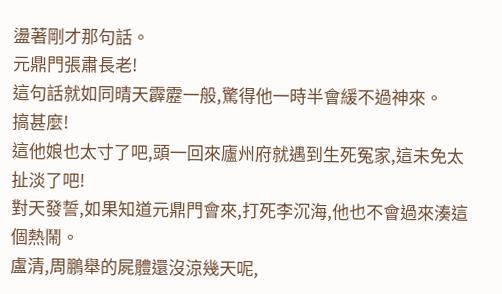盪著剛才那句話。
元鼎門張肅長老!
這句話就如同晴天霹靂一般,驚得他一時半會緩不過神來。
搞甚麼!
這他娘也太寸了吧,頭一回來廬州府就遇到生死冤家,這未免太扯淡了吧!
對天發誓,如果知道元鼎門會來,打死李沉海,他也不會過來湊這個熱鬧。
盧清,周鵬舉的屍體還沒涼幾天呢,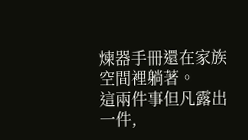煉器手冊還在家族空間裡躺著。
這兩件事但凡露出一件,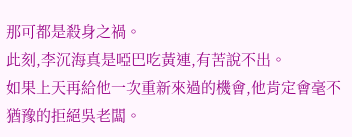那可都是殺身之禍。
此刻,李沉海真是啞巴吃黃連,有苦說不出。
如果上天再給他一次重新來過的機會,他肯定會毫不猶豫的拒絕吳老闆。